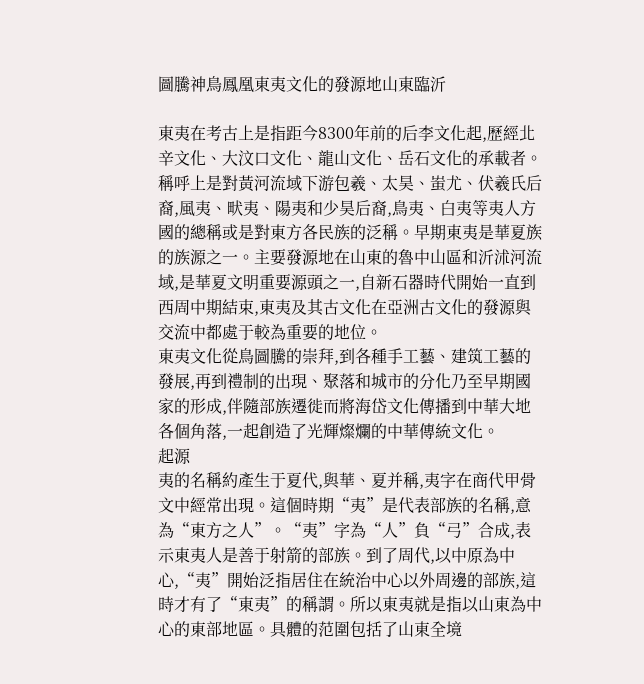圖騰神鳥鳳凰東夷文化的發源地山東臨沂

東夷在考古上是指距今8300年前的后李文化起,歷經北辛文化、大汶口文化、龍山文化、岳石文化的承載者。稱呼上是對黃河流域下游包羲、太昊、蚩尤、伏羲氏后裔,風夷、畎夷、陽夷和少昊后裔,鳥夷、白夷等夷人方國的總稱或是對東方各民族的泛稱。早期東夷是華夏族的族源之一。主要發源地在山東的魯中山區和沂沭河流域,是華夏文明重要源頭之一,自新石器時代開始一直到西周中期結束,東夷及其古文化在亞洲古文化的發源與交流中都處于較為重要的地位。
東夷文化從鳥圖騰的崇拜,到各種手工藝、建筑工藝的發展,再到禮制的出現、聚落和城市的分化乃至早期國家的形成,伴隨部族遷徙而將海岱文化傳播到中華大地各個角落,一起創造了光輝燦爛的中華傳統文化。
起源
夷的名稱約產生于夏代,與華、夏并稱,夷字在商代甲骨文中經常出現。這個時期“夷”是代表部族的名稱,意為“東方之人”。“夷”字為“人”負“弓”合成,表示東夷人是善于射箭的部族。到了周代,以中原為中心,“夷”開始泛指居住在統治中心以外周邊的部族,這時才有了“東夷”的稱謂。所以東夷就是指以山東為中心的東部地區。具體的范圍包括了山東全境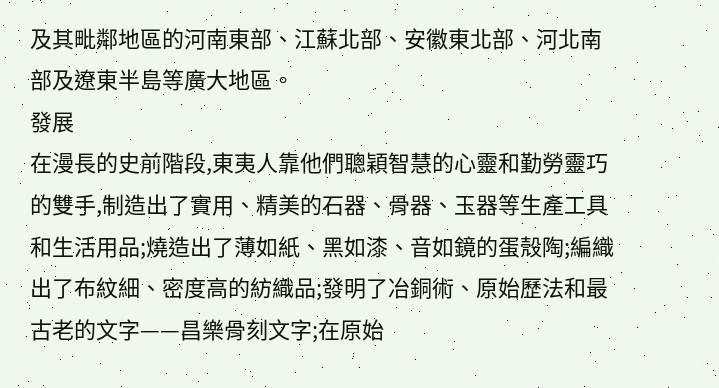及其毗鄰地區的河南東部、江蘇北部、安徽東北部、河北南部及遼東半島等廣大地區。
發展
在漫長的史前階段,東夷人靠他們聰穎智慧的心靈和勤勞靈巧的雙手,制造出了實用、精美的石器、骨器、玉器等生產工具和生活用品;燒造出了薄如紙、黑如漆、音如鏡的蛋殼陶;編織出了布紋細、密度高的紡織品;發明了冶銅術、原始歷法和最古老的文字——昌樂骨刻文字;在原始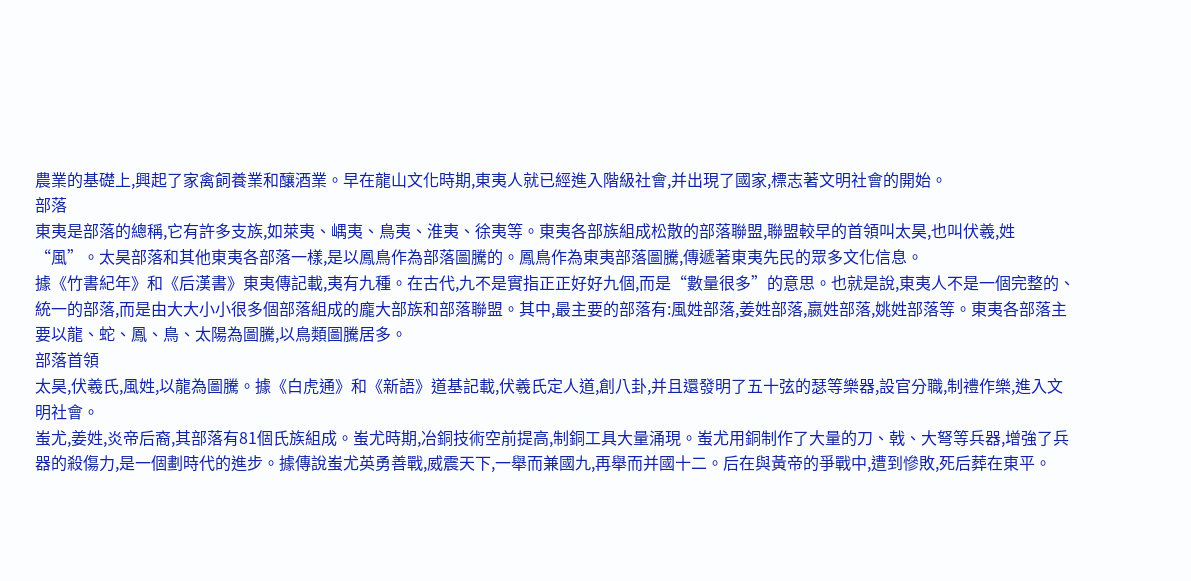農業的基礎上,興起了家禽飼養業和釀酒業。早在龍山文化時期,東夷人就已經進入階級社會,并出現了國家,標志著文明社會的開始。
部落
東夷是部落的總稱,它有許多支族,如萊夷、嵎夷、鳥夷、淮夷、徐夷等。東夷各部族組成松散的部落聯盟,聯盟較早的首領叫太昊,也叫伏羲,姓“風”。太昊部落和其他東夷各部落一樣,是以鳳鳥作為部落圖騰的。鳳鳥作為東夷部落圖騰,傳遞著東夷先民的眾多文化信息。
據《竹書紀年》和《后漢書》東夷傳記載,夷有九種。在古代,九不是實指正正好好九個,而是“數量很多”的意思。也就是說,東夷人不是一個完整的、統一的部落,而是由大大小小很多個部落組成的龐大部族和部落聯盟。其中,最主要的部落有:風姓部落,姜姓部落,嬴姓部落,姚姓部落等。東夷各部落主要以龍、蛇、鳳、鳥、太陽為圖騰,以鳥類圖騰居多。
部落首領
太昊,伏羲氏,風姓,以龍為圖騰。據《白虎通》和《新語》道基記載,伏羲氏定人道,創八卦,并且還發明了五十弦的瑟等樂器,設官分職,制禮作樂,進入文明社會。
蚩尤,姜姓,炎帝后裔,其部落有81個氏族組成。蚩尤時期,冶銅技術空前提高,制銅工具大量涌現。蚩尤用銅制作了大量的刀、戟、大弩等兵器,增強了兵器的殺傷力,是一個劃時代的進步。據傳說蚩尤英勇善戰,威震天下,一舉而兼國九,再舉而并國十二。后在與黃帝的爭戰中,遭到慘敗,死后葬在東平。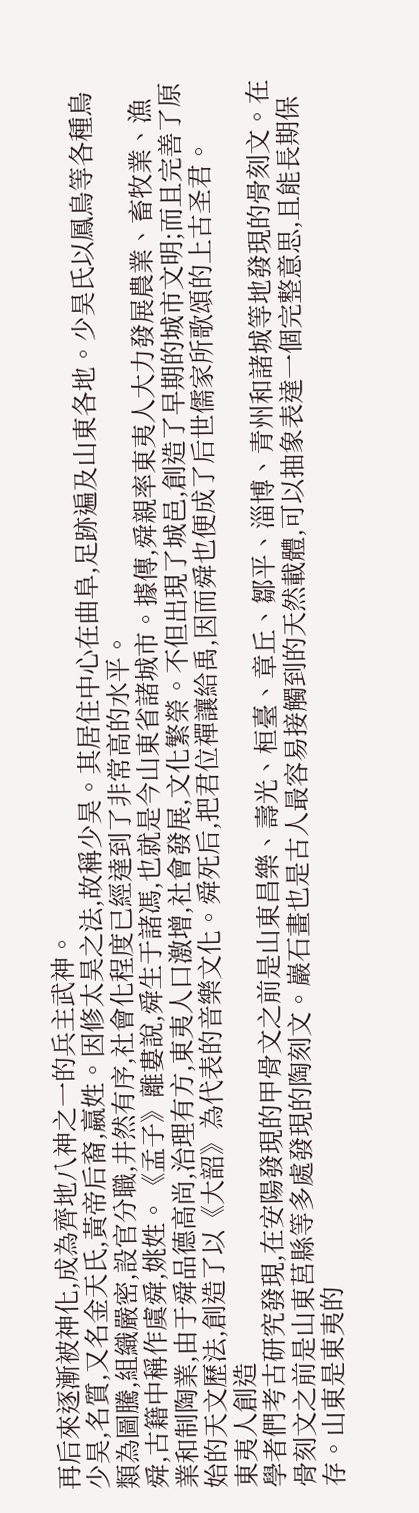再后來逐漸被神化,成為齊地八神之一的兵主武神。
少昊,名質,又名金天氏,黃帝后裔,嬴姓。因修太昊之法,故稱少昊。其居住中心在曲阜,足跡遍及山東各地。少昊氏以鳳鳥等各種鳥類為圖騰,組織嚴密,設官分職,井然有序,社會化程度已經達到了非常高的水平。
舜,古籍中稱作虞舜,姚姓。《孟子》離婁說,舜生于諸馮,也就是今山東省諸城市。據傳,舜親率東夷人大力發展農業、畜牧業、漁業和制陶業,由于舜品德高尚,治理有方,東夷人口激增,社會發展,文化繁榮。不但出現了城邑,創造了早期的城市文明;而且完善了原始的天文歷法,創造了以《大韶》為代表的音樂文化。舜死后,把君位禪讓給禹,因而舜也便成了后世儒家所歌頌的上古圣君。
東夷人創造
學者們考古研究發現,在安陽發現的甲骨文之前是山東昌樂、壽光、桓臺、章丘、鄒平、淄博、青州和諸城等地發現的骨刻文。在骨刻文之前是山東莒縣等多處發現的陶刻文。巖石畫也是古人最容易接觸到的天然載體,可以抽象表達一個完整意思,且能長期保存。山東是東夷的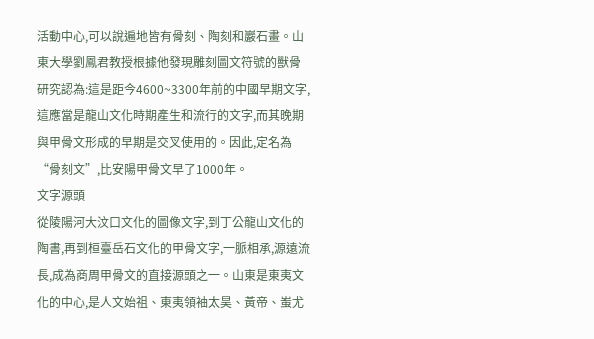活動中心,可以說遍地皆有骨刻、陶刻和巖石畫。山東大學劉鳳君教授根據他發現雕刻圖文符號的獸骨研究認為:這是距今4600~3300年前的中國早期文字,這應當是龍山文化時期產生和流行的文字,而其晚期與甲骨文形成的早期是交叉使用的。因此,定名為“骨刻文”,比安陽甲骨文早了1000年。
文字源頭
從陵陽河大汶口文化的圖像文字,到丁公龍山文化的陶書,再到桓臺岳石文化的甲骨文字,一脈相承,源遠流長,成為商周甲骨文的直接源頭之一。山東是東夷文化的中心,是人文始祖、東夷領袖太昊、黃帝、蚩尤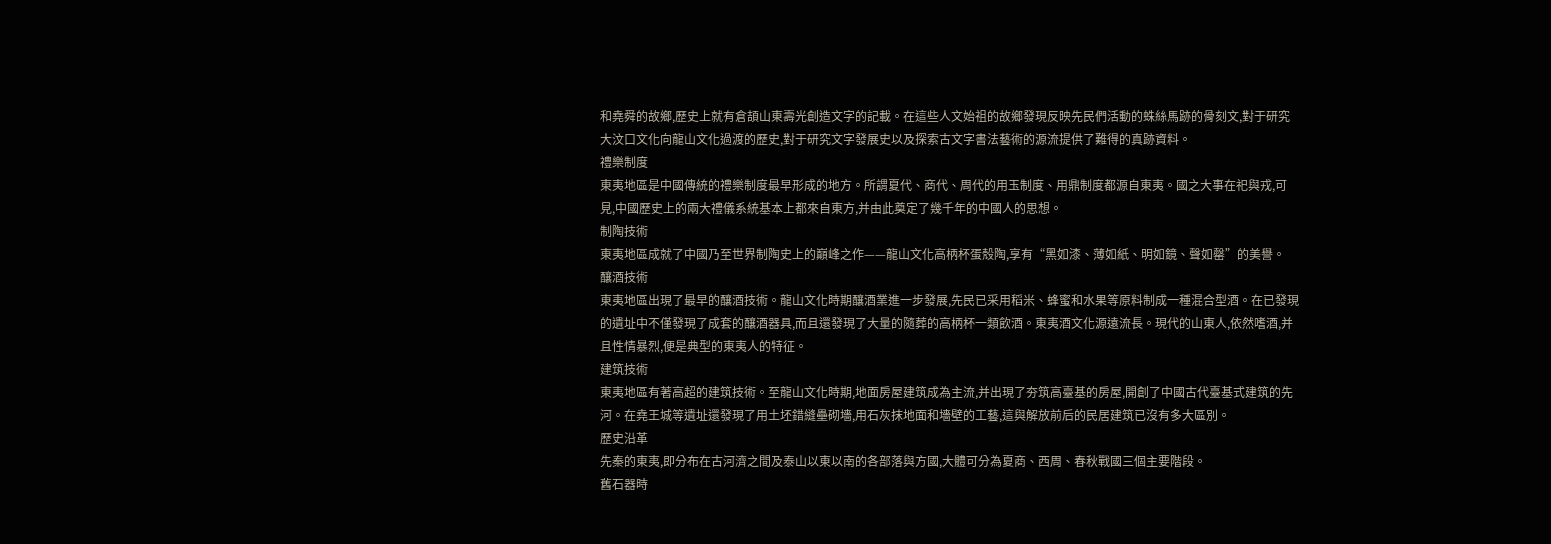和堯舜的故鄉,歷史上就有倉頡山東壽光創造文字的記載。在這些人文始祖的故鄉發現反映先民們活動的蛛絲馬跡的骨刻文,對于研究大汶口文化向龍山文化過渡的歷史,對于研究文字發展史以及探索古文字書法藝術的源流提供了難得的真跡資料。
禮樂制度
東夷地區是中國傳統的禮樂制度最早形成的地方。所謂夏代、商代、周代的用玉制度、用鼎制度都源自東夷。國之大事在祀與戎,可見,中國歷史上的兩大禮儀系統基本上都來自東方,并由此奠定了幾千年的中國人的思想。
制陶技術
東夷地區成就了中國乃至世界制陶史上的巔峰之作——龍山文化高柄杯蛋殼陶,享有“黑如漆、薄如紙、明如鏡、聲如罄”的美譽。
釀酒技術
東夷地區出現了最早的釀酒技術。龍山文化時期釀酒業進一步發展,先民已采用稻米、蜂蜜和水果等原料制成一種混合型酒。在已發現的遺址中不僅發現了成套的釀酒器具,而且還發現了大量的隨葬的高柄杯一類飲酒。東夷酒文化源遠流長。現代的山東人,依然嗜酒,并且性情暴烈,便是典型的東夷人的特征。
建筑技術
東夷地區有著高超的建筑技術。至龍山文化時期,地面房屋建筑成為主流,并出現了夯筑高臺基的房屋,開創了中國古代臺基式建筑的先河。在堯王城等遺址還發現了用土坯錯縫壘砌墻,用石灰抹地面和墻壁的工藝,這與解放前后的民居建筑已沒有多大區別。
歷史沿革
先秦的東夷,即分布在古河濟之間及泰山以東以南的各部落與方國,大體可分為夏商、西周、春秋戰國三個主要階段。
舊石器時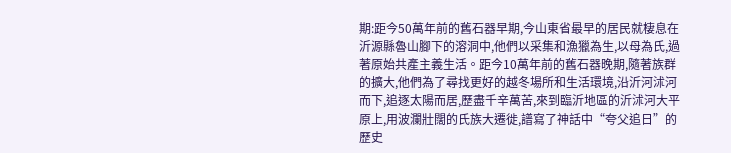期:距今50萬年前的舊石器早期,今山東省最早的居民就棲息在沂源縣魯山腳下的溶洞中,他們以采集和漁獵為生,以母為氏,過著原始共產主義生活。距今10萬年前的舊石器晚期,隨著族群的擴大,他們為了尋找更好的越冬場所和生活環境,沿沂河沭河而下,追逐太陽而居,歷盡千辛萬苦,來到臨沂地區的沂沭河大平原上,用波瀾壯闊的氏族大遷徙,譜寫了神話中“夸父追日”的歷史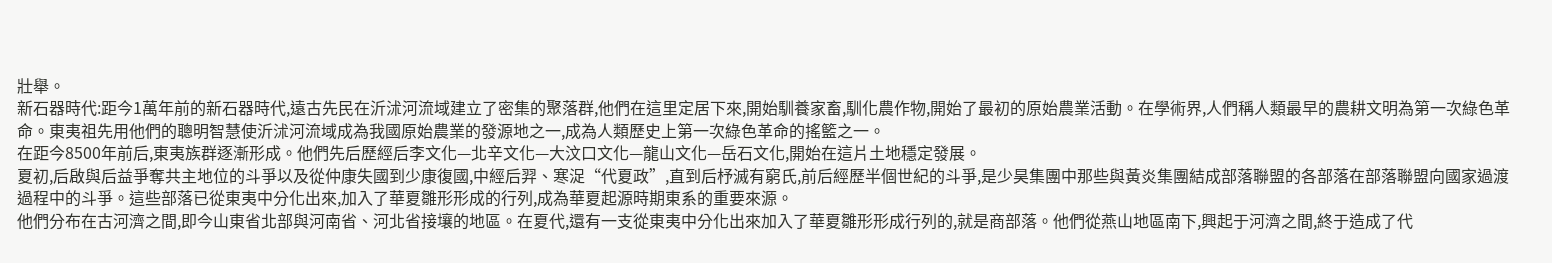壯舉。
新石器時代:距今1萬年前的新石器時代,遠古先民在沂沭河流域建立了密集的聚落群,他們在這里定居下來,開始馴養家畜,馴化農作物,開始了最初的原始農業活動。在學術界,人們稱人類最早的農耕文明為第一次綠色革命。東夷祖先用他們的聰明智慧使沂沭河流域成為我國原始農業的發源地之一,成為人類歷史上第一次綠色革命的搖籃之一。
在距今8500年前后,東夷族群逐漸形成。他們先后歷經后李文化—北辛文化—大汶口文化—龍山文化—岳石文化,開始在這片土地穩定發展。
夏初,后啟與后益爭奪共主地位的斗爭以及從仲康失國到少康復國,中經后羿、寒浞“代夏政”,直到后杼滅有窮氏,前后經歷半個世紀的斗爭,是少昊集團中那些與黃炎集團結成部落聯盟的各部落在部落聯盟向國家過渡過程中的斗爭。這些部落已從東夷中分化出來,加入了華夏雛形形成的行列,成為華夏起源時期東系的重要來源。
他們分布在古河濟之間,即今山東省北部與河南省、河北省接壤的地區。在夏代,還有一支從東夷中分化出來加入了華夏雛形形成行列的,就是商部落。他們從燕山地區南下,興起于河濟之間,終于造成了代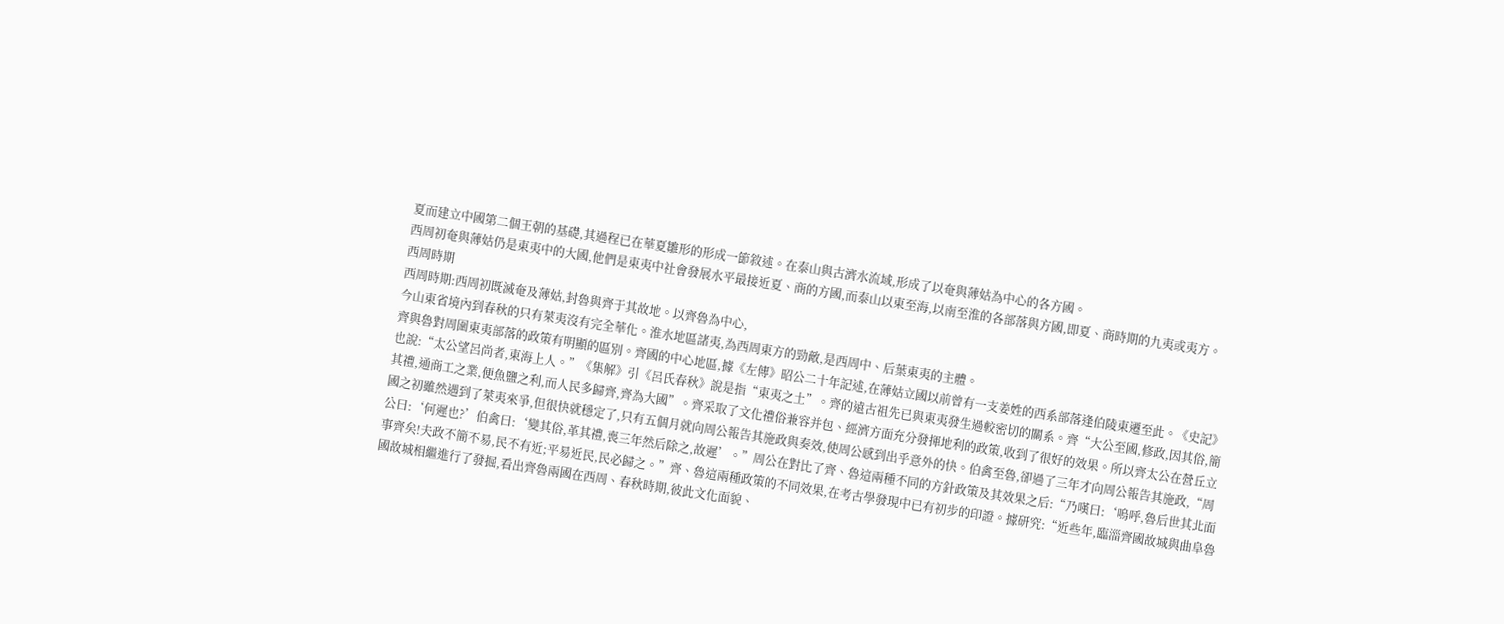夏而建立中國第二個王朝的基礎,其過程已在華夏雛形的形成一節敘述。在泰山與古濟水流域,形成了以奄與薄姑為中心的各方國。
西周初奄與薄姑仍是東夷中的大國,他們是東夷中社會發展水平最接近夏、商的方國,而泰山以東至海,以南至淮的各部落與方國,即夏、商時期的九夷或夷方。
西周時期
西周時期:西周初既滅奄及薄姑,封魯與齊于其故地。以齊魯為中心,
今山東省境內到春秋的只有萊夷沒有完全華化。淮水地區諸夷,為西周東方的勁敵,是西周中、后葉東夷的主體。
齊與魯對周圍東夷部落的政策有明顯的區別。齊國的中心地區,據《左傳》昭公二十年記述,在薄姑立國以前曾有一支姜姓的西系部落逢伯陵東遷至此。《史記》也說:“太公望呂尚者,東海上人。”《集解》引《呂氏春秋》說是指“東夷之土”。齊的遠古祖先已與東夷發生過較密切的關系。齊“大公至國,修政,因其俗,簡其禮,通商工之業,便魚鹽之利,而人民多歸齊,齊為大國”。齊采取了文化禮俗兼容并包、經濟方面充分發揮地利的政策,收到了很好的效果。所以齊太公在營丘立國之初雖然遇到了萊夷來爭,但很快就穩定了,只有五個月就向周公報告其施政與奏效,使周公感到出乎意外的快。伯禽至魯,卻過了三年才向周公報告其施政,“周公曰:‘何遲也?’伯禽曰:‘變其俗,革其禮,喪三年然后除之,故遲’。”周公在對比了齊、魯這兩種不同的方針政策及其效果之后:“乃嘆曰:‘嗚呼,魯后世其北面事齊矣!夫政不簡不易,民不有近;平易近民,民必歸之。”齊、魯這兩種政策的不同效果,在考古學發現中已有初步的印證。據研究:“近些年,臨淄齊國故城與曲阜魯國故城相繼進行了發掘,看出齊魯兩國在西周、春秋時期,彼此文化面貌、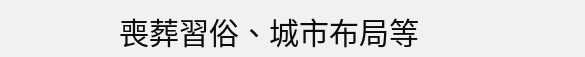喪葬習俗、城市布局等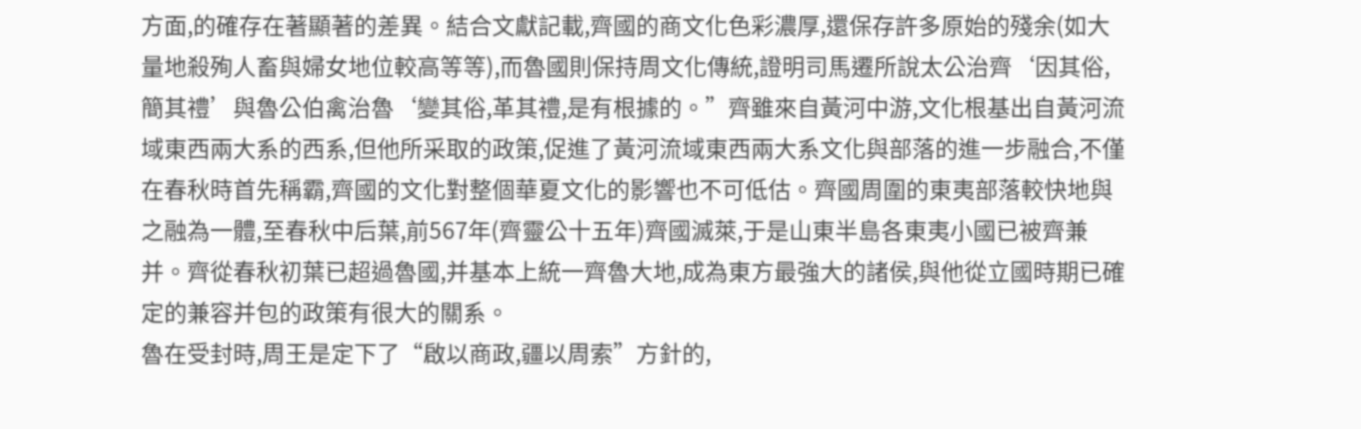方面,的確存在著顯著的差異。結合文獻記載,齊國的商文化色彩濃厚,還保存許多原始的殘余(如大量地殺殉人畜與婦女地位較高等等),而魯國則保持周文化傳統,證明司馬遷所說太公治齊‘因其俗,簡其禮’與魯公伯禽治魯‘變其俗,革其禮,是有根據的。”齊雖來自黃河中游,文化根基出自黃河流域東西兩大系的西系,但他所采取的政策,促進了黃河流域東西兩大系文化與部落的進一步融合,不僅在春秋時首先稱霸,齊國的文化對整個華夏文化的影響也不可低估。齊國周圍的東夷部落較快地與之融為一體,至春秋中后葉,前567年(齊靈公十五年)齊國滅萊,于是山東半島各東夷小國已被齊兼并。齊從春秋初葉已超過魯國,并基本上統一齊魯大地,成為東方最強大的諸侯,與他從立國時期已確定的兼容并包的政策有很大的關系。
魯在受封時,周王是定下了“啟以商政,疆以周索”方針的,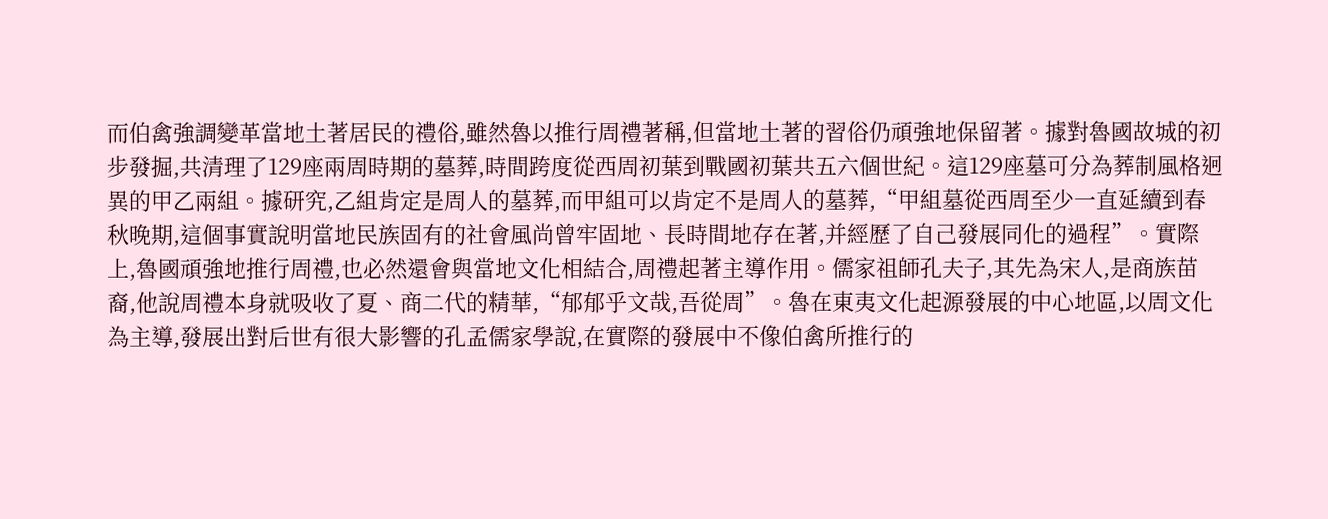而伯禽強調變革當地土著居民的禮俗,雖然魯以推行周禮著稱,但當地土著的習俗仍頑強地保留著。據對魯國故城的初步發掘,共清理了129座兩周時期的墓葬,時間跨度從西周初葉到戰國初葉共五六個世紀。這129座墓可分為葬制風格迥異的甲乙兩組。據研究,乙組肯定是周人的墓葬,而甲組可以肯定不是周人的墓葬,“甲組墓從西周至少一直延續到春秋晚期,這個事實說明當地民族固有的社會風尚曾牢固地、長時間地存在著,并經歷了自己發展同化的過程”。實際上,魯國頑強地推行周禮,也必然還會與當地文化相結合,周禮起著主導作用。儒家祖師孔夫子,其先為宋人,是商族苗裔,他說周禮本身就吸收了夏、商二代的精華,“郁郁乎文哉,吾從周”。魯在東夷文化起源發展的中心地區,以周文化為主導,發展出對后世有很大影響的孔孟儒家學說,在實際的發展中不像伯禽所推行的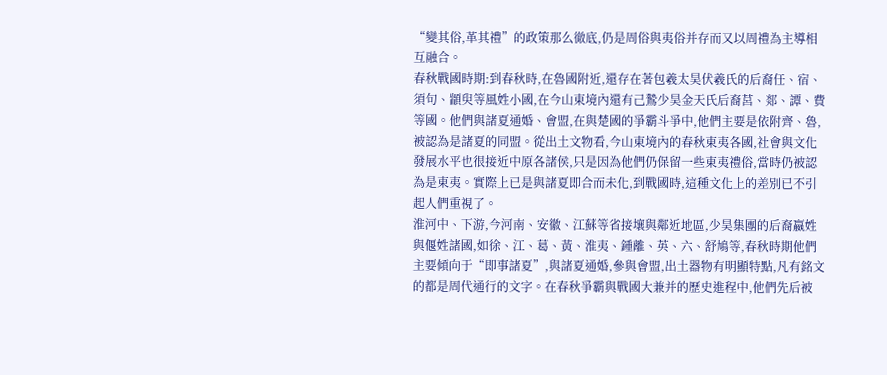“變其俗,革其禮”的政策那么徹底,仍是周俗與夷俗并存而又以周禮為主導相互融合。
春秋戰國時期:到春秋時,在魯國附近,還存在著包羲太昊伏羲氏的后裔任、宿、須句、顓臾等風姓小國,在今山東境內還有己鷙少昊金天氏后裔莒、郯、譚、費等國。他們與諸夏通婚、會盟,在與楚國的爭霸斗爭中,他們主要是依附齊、魯,被認為是諸夏的同盟。從出土文物看,今山東境內的春秋東夷各國,社會與文化發展水平也很接近中原各諸侯,只是因為他們仍保留一些東夷禮俗,當時仍被認為是東夷。實際上已是與諸夏即合而未化,到戰國時,這種文化上的差別已不引起人們重視了。
淮河中、下游,今河南、安徽、江蘇等省接壤與鄰近地區,少昊集團的后裔嬴姓與偃姓諸國,如徐、江、葛、黃、淮夷、鍾離、英、六、舒鳩等,春秋時期他們主要傾向于“即事諸夏”,與諸夏通婚,參與會盟,出土器物有明顯特點,凡有銘文的都是周代通行的文字。在春秋爭霸與戰國大兼并的歷史進程中,他們先后被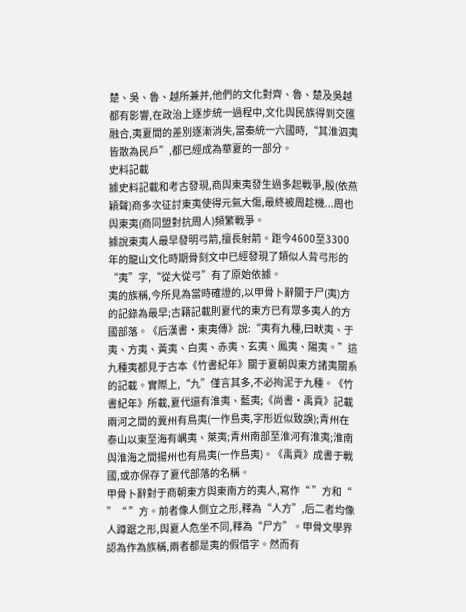楚、吳、魯、越所兼并,他們的文化對齊、魯、楚及吳越都有影響,在政治上逐步統一過程中,文化與民族得到交匯融合,夷夏間的差別逐漸消失,當秦統一六國時,“其淮泗夷皆散為民戶”,都已經成為華夏的一部分。
史料記載
據史料記載和考古發現,商與東夷發生過多起戰爭,殷(依燕穎聲)商多次征討東夷使得元氣大傷,最終被周趁機...周也與東夷(商同盟對抗周人)頻繁戰爭。
據說東夷人最早發明弓箭,擅長射箭。距今4600至3300年的龍山文化時期骨刻文中已經發現了類似人背弓形的“夷”字,“從大從弓”有了原始依據。
夷的族稱,今所見為當時確證的,以甲骨卜辭關于尸(夷)方的記錄為最早;古籍記載則夏代的東方已有眾多夷人的方國部落。《后漢書·東夷傳》說:“夷有九種,曰畎夷、于夷、方夷、黃夷、白夷、赤夷、玄夷、鳳夷、陽夷。”這九種夷都見于古本《竹書紀年》關于夏朝與東方諸夷關系的記載。實際上,“九”僅言其多,不必拘泥于九種。《竹書紀年》所載,夏代還有淮夷、藍夷;《尚書·禹貢》記載兩河之間的冀州有鳥夷(一作島夷,字形近似致誤);青州在泰山以東至海有嵎夷、萊夷;青州南部至淮河有淮夷;淮南與淮海之間揚州也有鳥夷(一作島夷)。《禹貢》成書于戰國,或亦保存了夏代部落的名稱。
甲骨卜辭對于商朝東方與東南方的夷人,寫作“ ”方和“ ”“ ”方。前者像人側立之形,釋為“人方”,后二者均像人蹲踞之形,與夏人危坐不同,釋為“尸方”。甲骨文學界認為作為族稱,兩者都是夷的假借字。然而有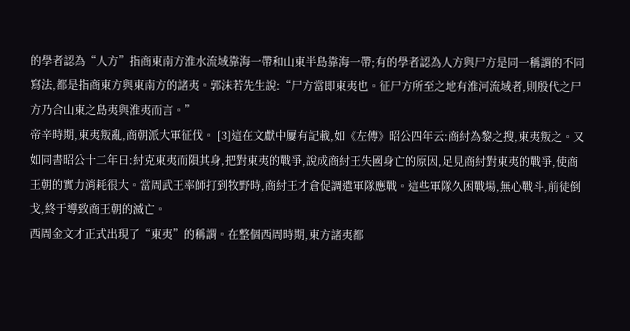的學者認為“人方”指商東南方淮水流域靠海一帶和山東半島靠海一帶;有的學者認為人方與尸方是同一稱謂的不同寫法,都是指商東方與東南方的諸夷。郭沫若先生說:“尸方當即東夷也。征尸方所至之地有淮河流域者,則殷代之尸方乃合山東之島夷與淮夷而言。”
帝辛時期,東夷叛亂,商朝派大軍征伐。 [3]這在文獻中屢有記載,如《左傳》昭公四年云:商紂為黎之搜,東夷叛之。又如同書昭公十二年曰:紂克東夷而隕其身,把對東夷的戰爭,說成商紂王失國身亡的原因,足見商紂對東夷的戰爭,使商王朝的實力消耗很大。當周武王率師打到牧野時,商紂王才倉促調遣軍隊應戰。這些軍隊久困戰場,無心戰斗,前徒倒戈,終于導致商王朝的滅亡。
西周金文才正式出現了“東夷”的稱謂。在整個西周時期,東方諸夷都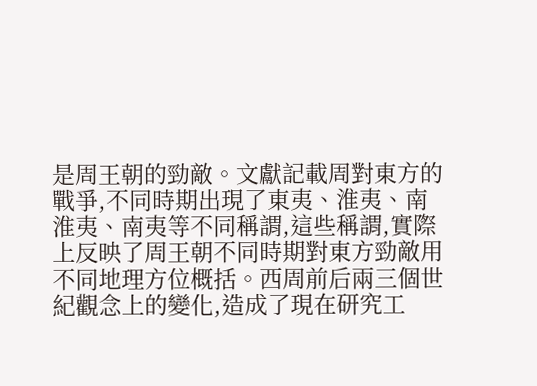是周王朝的勁敵。文獻記載周對東方的戰爭,不同時期出現了東夷、淮夷、南淮夷、南夷等不同稱謂,這些稱謂,實際上反映了周王朝不同時期對東方勁敵用不同地理方位概括。西周前后兩三個世紀觀念上的變化,造成了現在研究工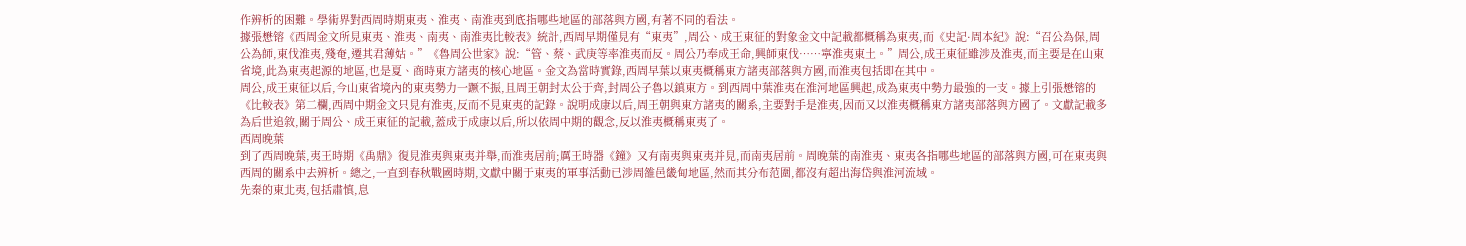作辨析的困難。學術界對西周時期東夷、淮夷、南淮夷到底指哪些地區的部落與方國,有著不同的看法。
據張懋镕《西周金文所見東夷、淮夷、南夷、南淮夷比較表》統計,西周早期僅見有“東夷”,周公、成王東征的對象金文中記載都概稱為東夷,而《史記·周本紀》說:“召公為保,周公為師,東伐淮夷,殘奄,遷其君薄姑。”《魯周公世家》說:“管、蔡、武庚等率淮夷而反。周公乃奉成王命,興師東伐……寧淮夷東土。”周公,成王東征雖涉及淮夷,而主要是在山東省境,此為東夷起源的地區,也是夏、商時東方諸夷的核心地區。金文為當時實錄,西周早葉以東夷概稱東方諸夷部落與方國,而淮夷包括即在其中。
周公,成王東征以后,今山東省境內的東夷勢力一蹶不振,且周王朝封太公于齊,封周公子魯以鎮東方。到西周中葉淮夷在淮河地區興起,成為東夷中勢力最強的一支。據上引張懋镕的《比較表》第二欄,西周中期金文只見有淮夷,反而不見東夷的記錄。說明成康以后,周王朝與東方諸夷的關系,主要對手是淮夷,因而又以淮夷概稱東方諸夷部落與方國了。文獻記載多為后世追敘,關于周公、成王東征的記載,蓋成于成康以后,所以依周中期的觀念,反以淮夷概稱東夷了。
西周晚葉
到了西周晚葉,夷王時期《禹鼎》復見淮夷與東夷并舉,而淮夷居前;厲王時器《鐘》又有南夷與東夷并見,而南夷居前。周晚葉的南淮夷、東夷各指哪些地區的部落與方國,可在東夷與西周的關系中去辨析。總之,一直到春秋戰國時期,文獻中關于東夷的軍事活動已涉周雒邑畿甸地區,然而其分布范圍,都沒有超出海岱與淮河流域。
先秦的東北夷,包括肅慎,息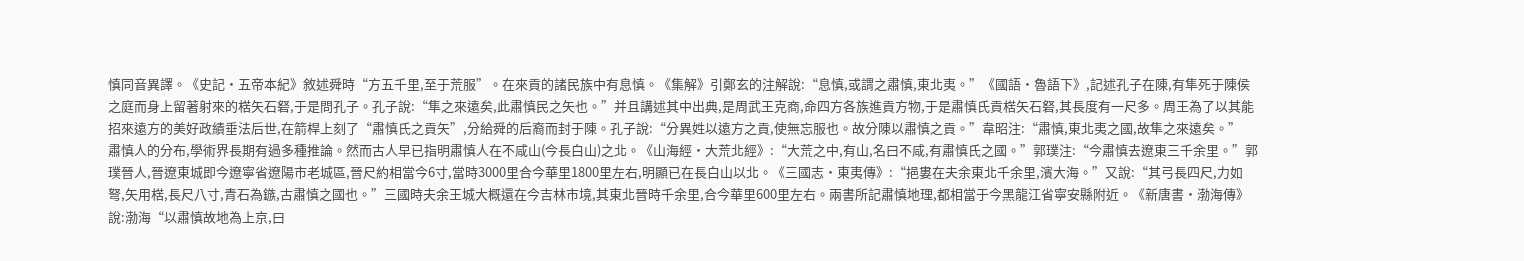慎同音異譯。《史記·五帝本紀》敘述舜時“方五千里,至于荒服”。在來貢的諸民族中有息慎。《集解》引鄭玄的注解說:“息慎,或謂之肅慎,東北夷。”《國語·魯語下》,記述孔子在陳,有隼死于陳侯之庭而身上留著射來的楛矢石砮,于是問孔子。孔子說:“隼之來遠矣,此肅慎民之矢也。”并且講述其中出典,是周武王克商,命四方各族進貢方物,于是肅慎氏貢楛矢石砮,其長度有一尺多。周王為了以其能招來遠方的美好政績垂法后世,在箭桿上刻了“肅慎氏之貢矢”,分給舜的后裔而封于陳。孔子說:“分異姓以遠方之貢,使無忘服也。故分陳以肅慎之貢。”韋昭注:“肅慎,東北夷之國,故隼之來遠矣。”
肅慎人的分布,學術界長期有過多種推論。然而古人早已指明肅慎人在不咸山(今長白山)之北。《山海經·大荒北經》:“大荒之中,有山,名曰不咸,有肅慎氏之國。”郭璞注:“今肅慎去遼東三千余里。”郭璞晉人,晉遼東城即今遼寧省遼陽市老城區,晉尺約相當今6寸,當時3000里合今華里1800里左右,明顯已在長白山以北。《三國志·東夷傳》:“挹婁在夫余東北千余里,濱大海。”又說:“其弓長四尺,力如弩,矢用楛,長尺八寸,青石為鏃,古肅慎之國也。”三國時夫余王城大概還在今吉林市境,其東北晉時千余里,合今華里600里左右。兩書所記肅慎地理,都相當于今黑龍江省寧安縣附近。《新唐書·渤海傳》說:渤海“以肅慎故地為上京,曰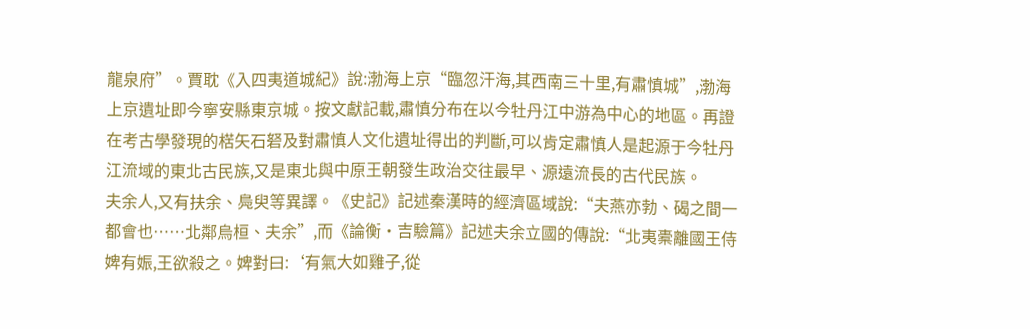龍泉府”。賈耽《入四夷道城紀》說:渤海上京“臨忽汗海,其西南三十里,有肅慎城”,渤海上京遺址即今寧安縣東京城。按文獻記載,肅慎分布在以今牡丹江中游為中心的地區。再證在考古學發現的楛矢石砮及對肅慎人文化遺址得出的判斷,可以肯定肅慎人是起源于今牡丹江流域的東北古民族,又是東北與中原王朝發生政治交往最早、源遠流長的古代民族。
夫余人,又有扶余、鳧臾等異譯。《史記》記述秦漢時的經濟區域說:“夫燕亦勃、碣之間一都會也……北鄰烏桓、夫余”,而《論衡·吉驗篇》記述夫余立國的傳說:“北夷橐離國王侍婢有娠,王欲殺之。婢對曰:‘有氣大如雞子,從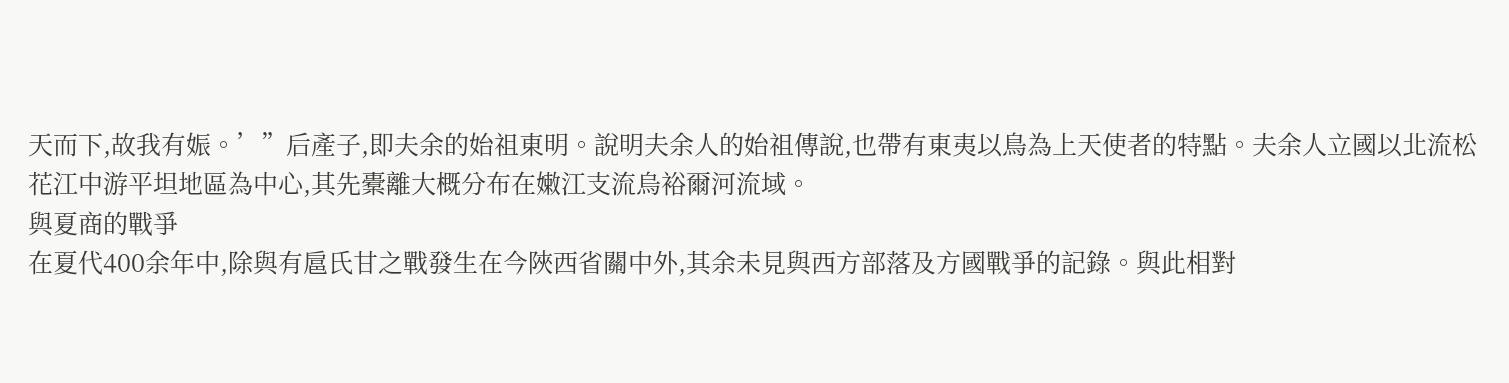天而下,故我有娠。’”后產子,即夫余的始祖東明。說明夫余人的始祖傳說,也帶有東夷以鳥為上天使者的特點。夫余人立國以北流松花江中游平坦地區為中心,其先橐離大概分布在嫩江支流烏裕爾河流域。
與夏商的戰爭
在夏代400余年中,除與有扈氏甘之戰發生在今陜西省關中外,其余未見與西方部落及方國戰爭的記錄。與此相對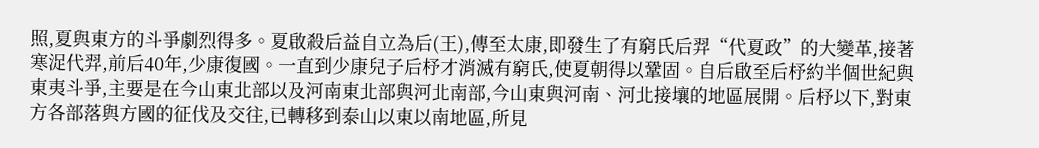照,夏與東方的斗爭劇烈得多。夏啟殺后益自立為后(王),傳至太康,即發生了有窮氏后羿“代夏政”的大變革,接著寒浞代羿,前后40年,少康復國。一直到少康兒子后杼才消滅有窮氏,使夏朝得以鞏固。自后啟至后杼約半個世紀與東夷斗爭,主要是在今山東北部以及河南東北部與河北南部,今山東與河南、河北接壤的地區展開。后杼以下,對東方各部落與方國的征伐及交往,已轉移到泰山以東以南地區,所見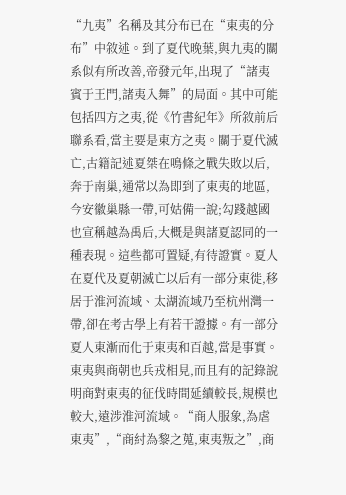“九夷”名稱及其分布已在“東夷的分布”中敘述。到了夏代晚葉,與九夷的關系似有所改善,帝發元年,出現了“諸夷賓于王門,諸夷入舞”的局面。其中可能包括四方之夷,從《竹書紀年》所敘前后聯系看,當主要是東方之夷。關于夏代滅亡,古籍記述夏桀在鳴條之戰失敗以后,奔于南巢,通常以為即到了東夷的地區,今安徽巢縣一帶,可姑備一說;勾踐越國也宣稱越為禹后,大概是與諸夏認同的一種表現。這些都可置疑,有待證實。夏人在夏代及夏朝滅亡以后有一部分東徙,移居于淮河流域、太湖流域乃至杭州灣一帶,卻在考古學上有若干證據。有一部分夏人東漸而化于東夷和百越,當是事實。
東夷與商朝也兵戎相見,而且有的記錄說明商對東夷的征伐時間延續較長,規模也較大,遠涉淮河流域。“商人服象,為虐東夷”,“商紂為黎之蒐,東夷叛之”,商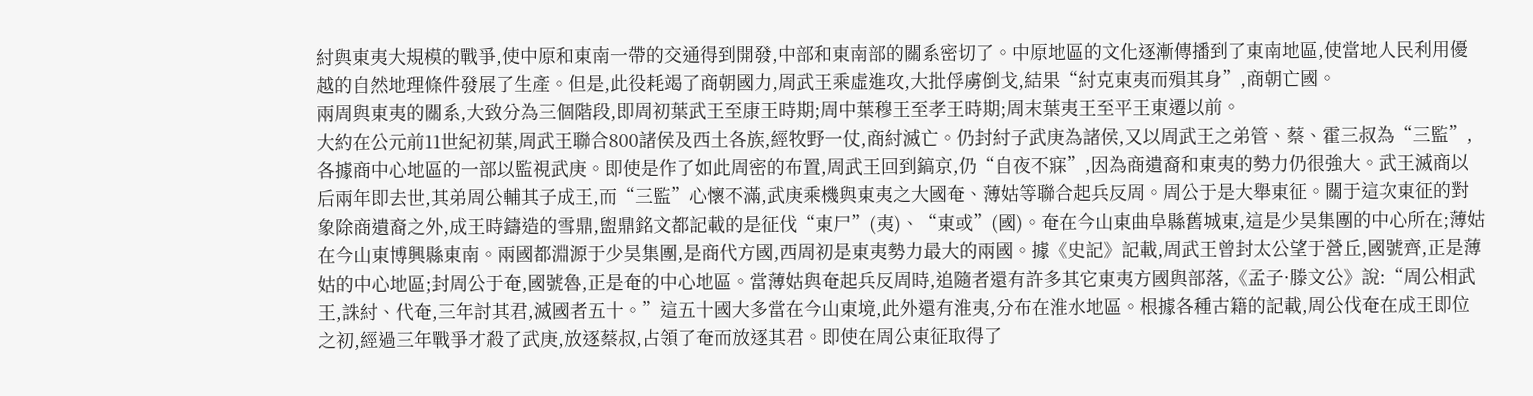紂與東夷大規模的戰爭,使中原和東南一帶的交通得到開發,中部和東南部的關系密切了。中原地區的文化逐漸傳播到了東南地區,使當地人民利用優越的自然地理條件發展了生產。但是,此役耗竭了商朝國力,周武王乘虛進攻,大批俘虜倒戈,結果“紂克東夷而殞其身”,商朝亡國。
兩周與東夷的關系,大致分為三個階段,即周初葉武王至康王時期;周中葉穆王至孝王時期;周末葉夷王至平王東遷以前。
大約在公元前11世紀初葉,周武王聯合800諸侯及西土各族,經牧野一仗,商紂滅亡。仍封紂子武庚為諸侯,又以周武王之弟管、蔡、霍三叔為“三監”,各據商中心地區的一部以監視武庚。即使是作了如此周密的布置,周武王回到鎬京,仍“自夜不寐”,因為商遺裔和東夷的勢力仍很強大。武王滅商以后兩年即去世,其弟周公輔其子成王,而“三監”心懷不滿,武庚乘機與東夷之大國奄、薄姑等聯合起兵反周。周公于是大舉東征。關于這次東征的對象除商遺裔之外,成王時鑄造的雪鼎,盥鼎銘文都記載的是征伐“東尸”(夷)、“東或”(國)。奄在今山東曲阜縣舊城東,這是少昊集團的中心所在;薄姑在今山東博興縣東南。兩國都淵源于少昊集團,是商代方國,西周初是東夷勢力最大的兩國。據《史記》記載,周武王曾封太公望于營丘,國號齊,正是薄姑的中心地區;封周公于奄,國號魯,正是奄的中心地區。當薄姑與奄起兵反周時,追隨者還有許多其它東夷方國與部落,《孟子·滕文公》說:“周公相武王,誅紂、代奄,三年討其君,滅國者五十。”這五十國大多當在今山東境,此外還有淮夷,分布在淮水地區。根據各種古籍的記載,周公伐奄在成王即位之初,經過三年戰爭才殺了武庚,放逐蔡叔,占領了奄而放逐其君。即使在周公東征取得了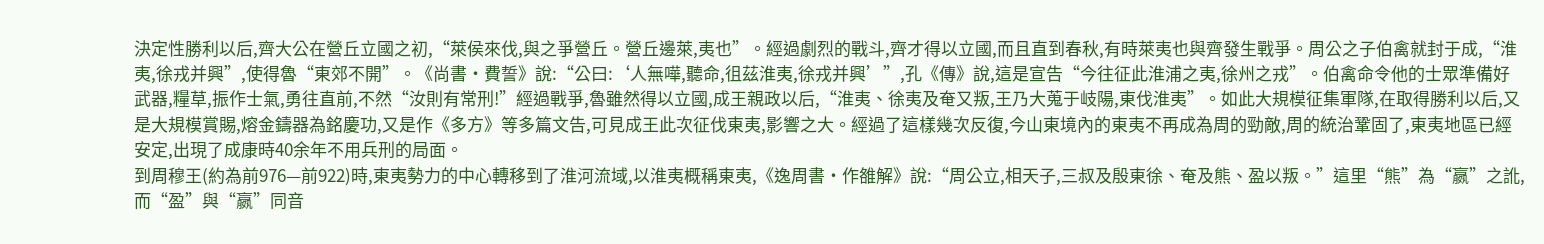決定性勝利以后,齊大公在營丘立國之初,“萊侯來伐,與之爭營丘。營丘邊萊,夷也”。經過劇烈的戰斗,齊才得以立國,而且直到春秋,有時萊夷也與齊發生戰爭。周公之子伯禽就封于成,“淮夷,徐戎并興”,使得魯“東郊不開”。《尚書·費誓》說:“公曰:‘人無嘩,聽命,徂茲淮夷,徐戎并興’”,孔《傳》說,這是宣告“今往征此淮浦之夷,徐州之戎”。伯禽命令他的士眾準備好武器,糧草,振作士氣,勇往直前,不然“汝則有常刑!”經過戰爭,魯雖然得以立國,成王親政以后,“淮夷、徐夷及奄又叛,王乃大蒐于岐陽,東伐淮夷”。如此大規模征集軍隊,在取得勝利以后,又是大規模賞賜,熔金鑄器為銘慶功,又是作《多方》等多篇文告,可見成王此次征伐東夷,影響之大。經過了這樣幾次反復,今山東境內的東夷不再成為周的勁敵,周的統治鞏固了,東夷地區已經安定,出現了成康時40余年不用兵刑的局面。
到周穆王(約為前976—前922)時,東夷勢力的中心轉移到了淮河流域,以淮夷概稱東夷,《逸周書·作雒解》說:“周公立,相天子,三叔及殷東徐、奄及熊、盈以叛。”這里“熊”為“嬴”之訛,而“盈”與“嬴”同音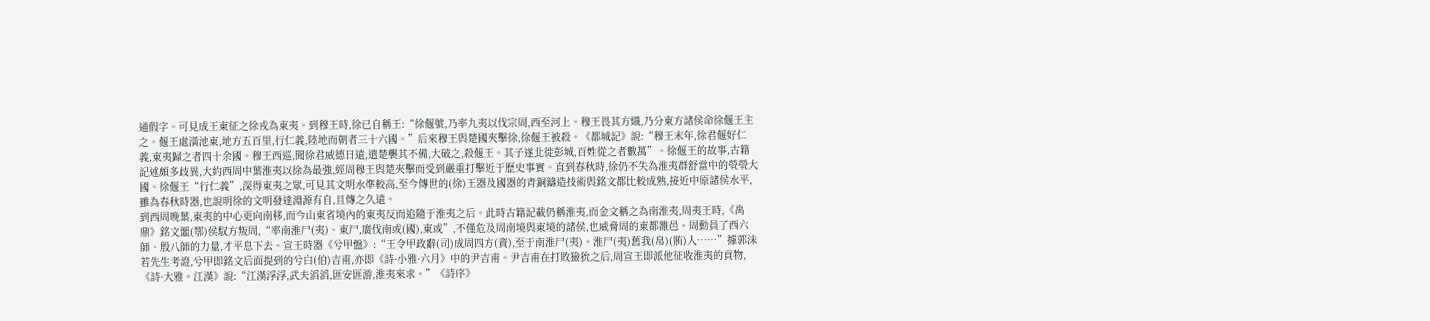通假字。可見成王東征之徐戎為東夷。到穆王時,徐已自稱王:“徐偃號,乃率九夷以伐宗周,西至河上。穆王畏其方熾,乃分東方諸侯命徐偃王主之。偃王處潢池東,地方五百里,行仁義,陸地而朝者三十六國。”后來穆王與楚國夾擊徐,徐偃王被殺。《都城記》說:“穆王末年,徐君偃好仁義,東夷歸之者四十余國。穆王西巡,聞徐君威德日遠,遣楚襲其不備,大破之,殺偃王。其子遂北徙彭城,百姓從之者數萬”。徐偃王的故事,古籍記述頗多歧異,大約西周中葉淮夷以徐為最強,經周穆王與楚夾擊而受到嚴重打擊近于歷史事實。直到春秋時,徐仍不失為淮夷群舒當中的煢煢大國。徐偃王“行仁義”,深得東夷之眾,可見其文明水準較高,至今傳世的(徐)王器及國器的青銅鑄造技術與銘文都比較成熟,接近中原諸侯水平,雖為春秋時器,也說明徐的文明發達淵源有自,且傳之久遠。
到西周晚葉,東夷的中心更向南移,而今山東省境內的東夷反而追隨于淮夷之后。此時古籍記載仍稱淮夷,而金文稱之為南淮夷,周夷王時,《禹鼎》銘文噩(鄂)侯馭方叛周,“率南淮尸(夷)、東尸,廣伐南或(國),東或”,不僅危及周南境與東境的諸侯,也威脅周的東都雒邑。周動員了西六師、殷八師的力量,才平息下去。宣王時器《兮甲盤》:“王令甲政辭(司)成周四方(資),至于南淮尸(夷)。淮尸(夷)舊我(帛)(賄)人……”據郭沫若先生考證,兮甲即銘文后面提到的兮白(伯)吉甫,亦即《詩·小雅·六月》中的尹吉甫。尹吉甫在打敗獫狁之后,周宣王即派他征收淮夷的貢物,《詩·大雅。江漢》說:“江漢浮浮,武夫滔滔,匪安匪游,淮夷來求。”《詩序》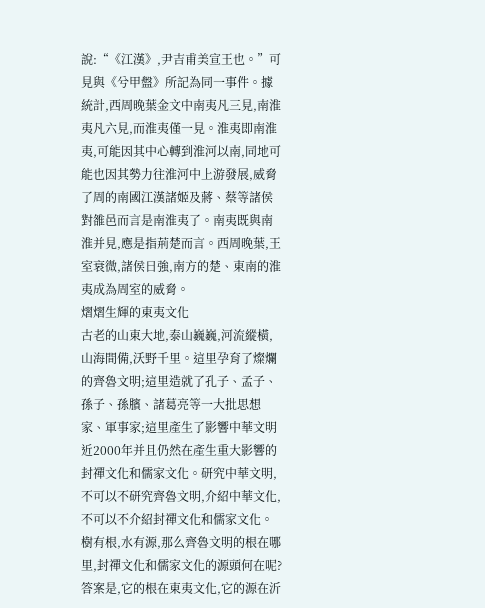說:“《江漢》,尹吉甫美宣王也。”可見與《兮甲盤》所記為同一事件。據統計,西周晚葉金文中南夷凡三見,南淮夷凡六見,而淮夷僅一見。淮夷即南淮夷,可能因其中心轉到淮河以南,同地可能也因其勢力往淮河中上游發展,威脅了周的南國江漢諸姬及蔣、蔡等諸侯對雒邑而言是南淮夷了。南夷既與南淮并見,應是指荊楚而言。西周晚葉,王室衰微,諸侯日強,南方的楚、東南的淮夷成為周室的威脅。
熠熠生輝的東夷文化
古老的山東大地,泰山巍巍,河流縱橫,山海間備,沃野千里。這里孕育了燦爛的齊魯文明;這里造就了孔子、孟子、孫子、孫臏、諸葛亮等一大批思想家、軍事家;這里產生了影響中華文明近2000年并且仍然在產生重大影響的封禪文化和儒家文化。研究中華文明,不可以不研究齊魯文明,介紹中華文化,不可以不介紹封禪文化和儒家文化。
樹有根,水有源,那么齊魯文明的根在哪里,封禪文化和儒家文化的源頭何在呢?
答案是,它的根在東夷文化,它的源在沂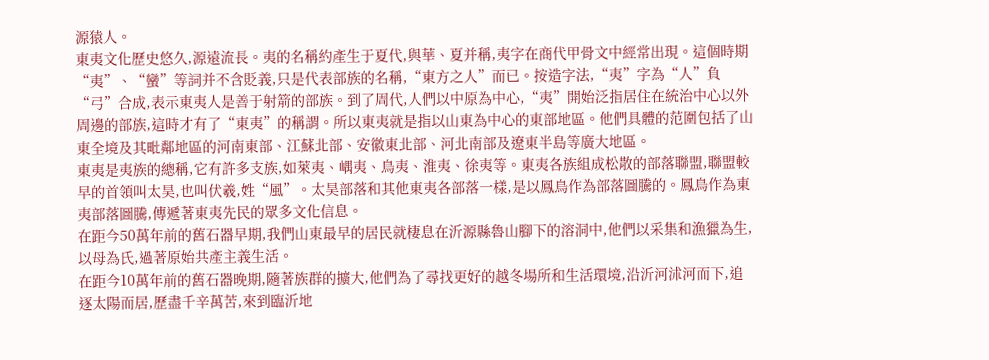源猿人。
東夷文化歷史悠久,源遠流長。夷的名稱約產生于夏代,與華、夏并稱,夷字在商代甲骨文中經常出現。這個時期“夷”、“蠻”等詞并不含貶義,只是代表部族的名稱,“東方之人”而已。按造字法,“夷”字為“人”負“弓”合成,表示東夷人是善于射箭的部族。到了周代,人們以中原為中心,“夷”開始泛指居住在統治中心以外周邊的部族,這時才有了“東夷”的稱謂。所以東夷就是指以山東為中心的東部地區。他們具體的范圍包括了山東全境及其毗鄰地區的河南東部、江蘇北部、安徽東北部、河北南部及遼東半島等廣大地區。
東夷是夷族的總稱,它有許多支族,如萊夷、嵎夷、鳥夷、淮夷、徐夷等。東夷各族組成松散的部落聯盟,聯盟較早的首領叫太昊,也叫伏羲,姓“風”。太昊部落和其他東夷各部落一樣,是以鳳鳥作為部落圖騰的。鳳鳥作為東夷部落圖騰,傳遞著東夷先民的眾多文化信息。
在距今50萬年前的舊石器早期,我們山東最早的居民就棲息在沂源縣魯山腳下的溶洞中,他們以采集和漁獵為生,以母為氏,過著原始共產主義生活。
在距今10萬年前的舊石器晚期,隨著族群的擴大,他們為了尋找更好的越冬場所和生活環境,沿沂河沭河而下,追逐太陽而居,歷盡千辛萬苦,來到臨沂地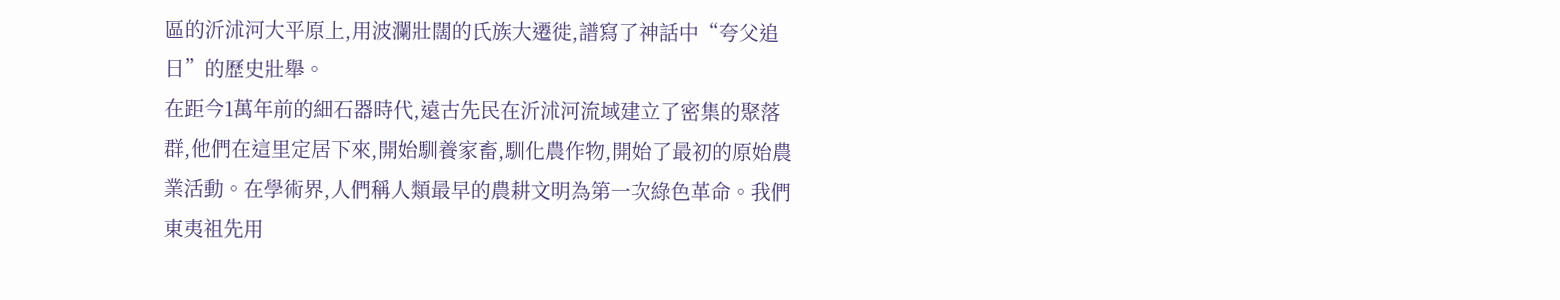區的沂沭河大平原上,用波瀾壯闊的氏族大遷徙,譜寫了神話中“夸父追日”的歷史壯舉。
在距今1萬年前的細石器時代,遠古先民在沂沭河流域建立了密集的聚落群,他們在這里定居下來,開始馴養家畜,馴化農作物,開始了最初的原始農業活動。在學術界,人們稱人類最早的農耕文明為第一次綠色革命。我們東夷祖先用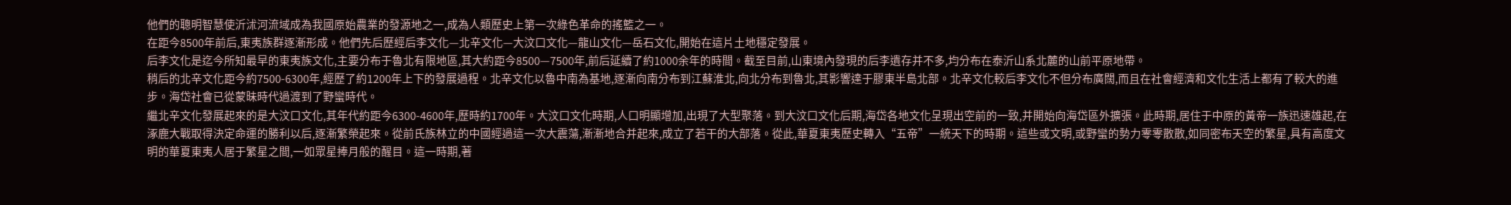他們的聰明智慧使沂沭河流域成為我國原始農業的發源地之一,成為人類歷史上第一次綠色革命的搖籃之一。
在距今8500年前后,東夷族群逐漸形成。他們先后歷經后李文化—北辛文化—大汶口文化—龍山文化—岳石文化,開始在這片土地穩定發展。
后李文化是迄今所知最早的東夷族文化,主要分布于魯北有限地區,其大約距今8500—7500年,前后延續了約1000余年的時間。截至目前,山東境內發現的后李遺存并不多,均分布在泰沂山系北麓的山前平原地帶。
稍后的北辛文化距今約7500-6300年,經歷了約1200年上下的發展過程。北辛文化以魯中南為基地,逐漸向南分布到江蘇淮北,向北分布到魯北,其影響達于膠東半島北部。北辛文化較后李文化不但分布廣闊,而且在社會經濟和文化生活上都有了較大的進步。海岱社會已從蒙昧時代過渡到了野蠻時代。
繼北辛文化發展起來的是大汶口文化,其年代約距今6300-4600年,歷時約1700年。大汶口文化時期,人口明顯增加,出現了大型聚落。到大汶口文化后期,海岱各地文化呈現出空前的一致,并開始向海岱區外擴張。此時期,居住于中原的黃帝一族迅速雄起,在涿鹿大戰取得決定命運的勝利以后,逐漸繁榮起來。從前氏族林立的中國經過這一次大震蕩,漸漸地合并起來,成立了若干的大部落。從此,華夏東夷歷史轉入“五帝”一統天下的時期。這些或文明,或野蠻的勢力零零散散,如同密布天空的繁星,具有高度文明的華夏東夷人居于繁星之間,一如眾星捧月般的醒目。這一時期,著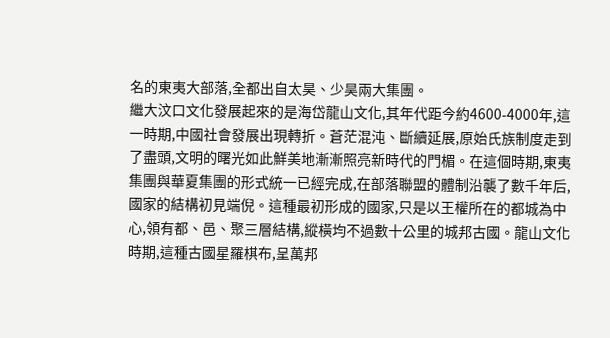名的東夷大部落,全都出自太昊、少昊兩大集團。
繼大汶口文化發展起來的是海岱龍山文化,其年代距今約4600-4000年,這一時期,中國社會發展出現轉折。蒼茫混沌、斷續延展,原始氏族制度走到了盡頭,文明的曙光如此鮮美地漸漸照亮新時代的門楣。在這個時期,東夷集團與華夏集團的形式統一已經完成,在部落聯盟的體制沿襲了數千年后,國家的結構初見端倪。這種最初形成的國家,只是以王權所在的都城為中心,領有都、邑、聚三層結構,縱橫均不過數十公里的城邦古國。龍山文化時期,這種古國星羅棋布,呈萬邦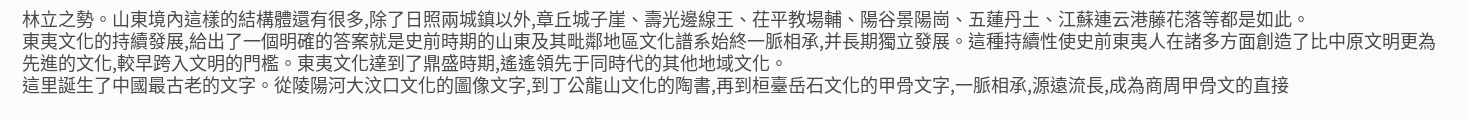林立之勢。山東境內這樣的結構體還有很多,除了日照兩城鎮以外,章丘城子崖、壽光邊線王、茌平教場輔、陽谷景陽崗、五蓮丹土、江蘇連云港藤花落等都是如此。
東夷文化的持續發展,給出了一個明確的答案就是史前時期的山東及其毗鄰地區文化譜系始終一脈相承,并長期獨立發展。這種持續性使史前東夷人在諸多方面創造了比中原文明更為先進的文化,較早跨入文明的門檻。東夷文化達到了鼎盛時期,遙遙領先于同時代的其他地域文化。
這里誕生了中國最古老的文字。從陵陽河大汶口文化的圖像文字,到丁公龍山文化的陶書,再到桓臺岳石文化的甲骨文字,一脈相承,源遠流長,成為商周甲骨文的直接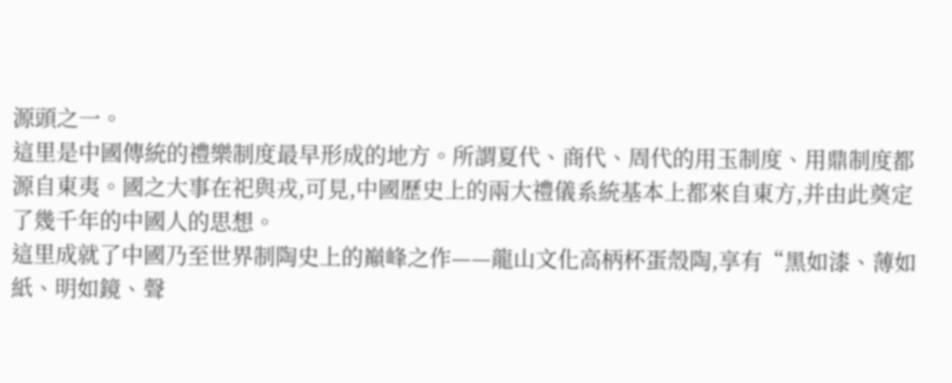源頭之一。
這里是中國傳統的禮樂制度最早形成的地方。所謂夏代、商代、周代的用玉制度、用鼎制度都源自東夷。國之大事在祀與戎,可見,中國歷史上的兩大禮儀系統基本上都來自東方,并由此奠定了幾千年的中國人的思想。
這里成就了中國乃至世界制陶史上的巔峰之作——龍山文化高柄杯蛋殼陶,享有“黑如漆、薄如紙、明如鏡、聲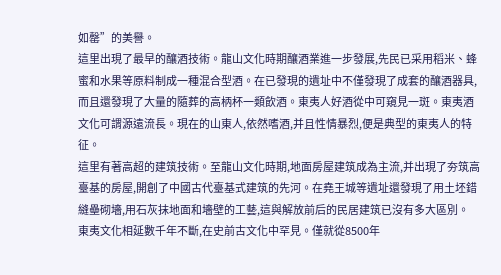如罄”的美譽。
這里出現了最早的釀酒技術。龍山文化時期釀酒業進一步發展,先民已采用稻米、蜂蜜和水果等原料制成一種混合型酒。在已發現的遺址中不僅發現了成套的釀酒器具,而且還發現了大量的隨葬的高柄杯一類飲酒。東夷人好酒從中可窺見一斑。東夷酒文化可謂源遠流長。現在的山東人,依然嗜酒,并且性情暴烈,便是典型的東夷人的特征。
這里有著高超的建筑技術。至龍山文化時期,地面房屋建筑成為主流,并出現了夯筑高臺基的房屋,開創了中國古代臺基式建筑的先河。在堯王城等遺址還發現了用土坯錯縫壘砌墻,用石灰抹地面和墻壁的工藝,這與解放前后的民居建筑已沒有多大區別。
東夷文化相延數千年不斷,在史前古文化中罕見。僅就從8500年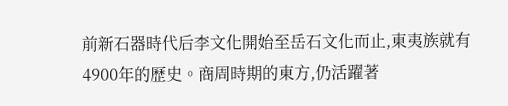前新石器時代后李文化開始至岳石文化而止,東夷族就有4900年的歷史。商周時期的東方,仍活躍著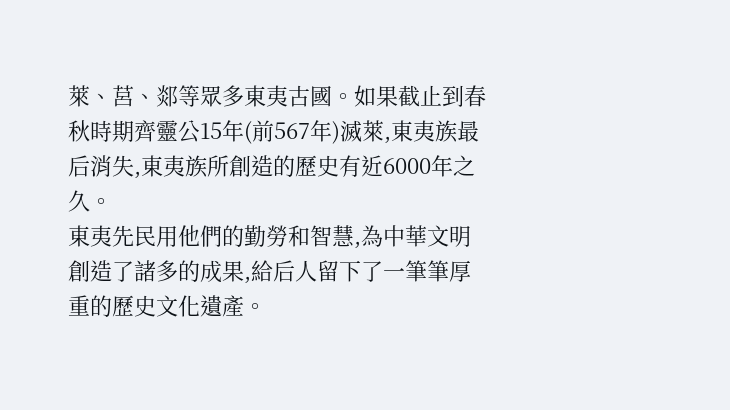萊、莒、郯等眾多東夷古國。如果截止到春秋時期齊靈公15年(前567年)滅萊,東夷族最后消失,東夷族所創造的歷史有近6000年之久。
東夷先民用他們的勤勞和智慧,為中華文明創造了諸多的成果,給后人留下了一筆筆厚重的歷史文化遺產。